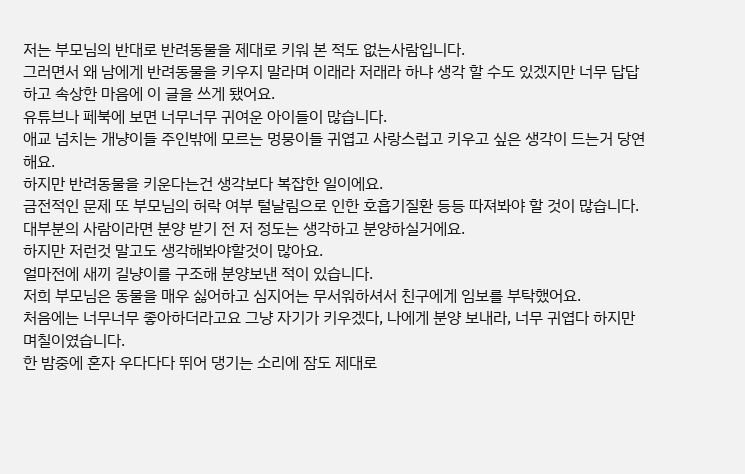저는 부모님의 반대로 반려동물을 제대로 키워 본 적도 없는사람입니다.
그러면서 왜 남에게 반려동물을 키우지 말라며 이래라 저래라 하냐 생각 할 수도 있겠지만 너무 답답하고 속상한 마음에 이 글을 쓰게 됐어요.
유튜브나 페북에 보면 너무너무 귀여운 아이들이 많습니다.
애교 넘치는 개냥이들 주인밖에 모르는 멍뭉이들 귀엽고 사랑스럽고 키우고 싶은 생각이 드는거 당연해요.
하지만 반려동물을 키운다는건 생각보다 복잡한 일이에요.
금전적인 문제 또 부모님의 허락 여부 털날림으로 인한 호흡기질환 등등 따져봐야 할 것이 많습니다.
대부분의 사람이라면 분양 받기 전 저 정도는 생각하고 분양하실거에요.
하지만 저런것 말고도 생각해봐야할것이 많아요.
얼마전에 새끼 길냥이를 구조해 분양보낸 적이 있습니다.
저희 부모님은 동물을 매우 싫어하고 심지어는 무서워하셔서 친구에게 임보를 부탁했어요.
처음에는 너무너무 좋아하더라고요 그냥 자기가 키우겠다, 나에게 분양 보내라, 너무 귀엽다 하지만 며칠이였습니다.
한 밤중에 혼자 우다다다 뛰어 댕기는 소리에 잠도 제대로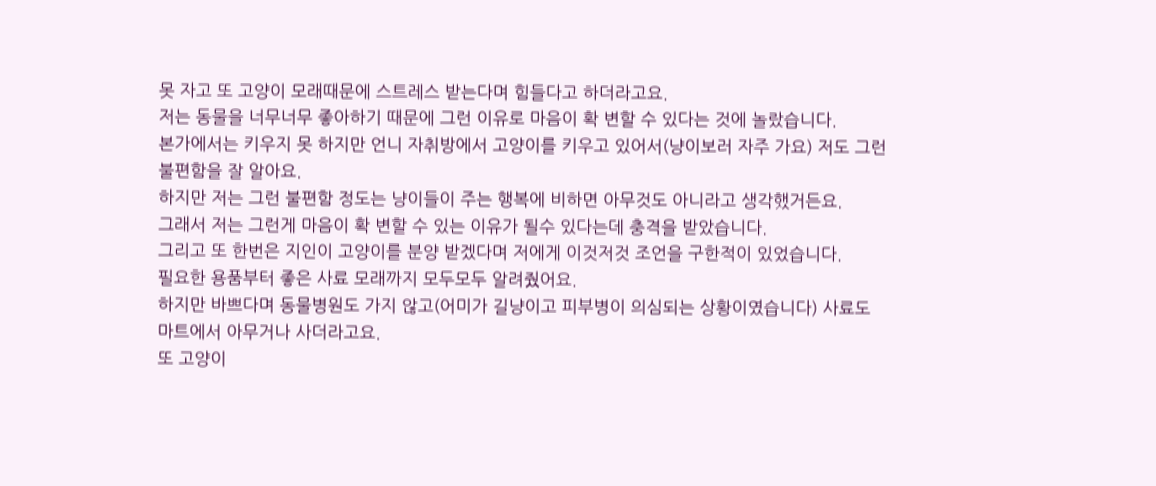못 자고 또 고양이 모래때문에 스트레스 받는다며 힘들다고 하더라고요.
저는 동물을 너무너무 좋아하기 때문에 그런 이유로 마음이 확 변할 수 있다는 것에 놀랐습니다.
본가에서는 키우지 못 하지만 언니 자취방에서 고양이를 키우고 있어서(냥이보러 자주 가요) 저도 그런 불편함을 잘 알아요.
하지만 저는 그런 불편함 정도는 냥이들이 주는 행복에 비하면 아무것도 아니라고 생각했거든요.
그래서 저는 그런게 마음이 확 변할 수 있는 이유가 될수 있다는데 충격을 받았습니다.
그리고 또 한번은 지인이 고양이를 분양 받겠다며 저에게 이것저것 조언을 구한적이 있었습니다.
필요한 용품부터 좋은 사료 모래까지 모두모두 알려줬어요.
하지만 바쁘다며 동물병원도 가지 않고(어미가 길냥이고 피부병이 의심되는 상황이였습니다) 사료도 마트에서 아무거나 사더라고요.
또 고양이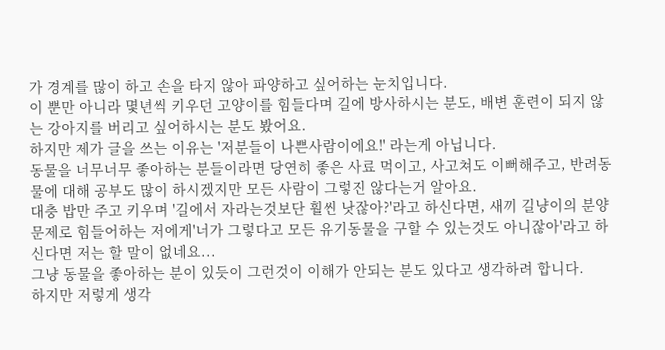가 경계를 많이 하고 손을 타지 않아 파양하고 싶어하는 눈치입니다.
이 뿐만 아니라 몇년씩 키우던 고양이를 힘들다며 길에 방사하시는 분도, 배변 훈련이 되지 않는 강아지를 버리고 싶어하시는 분도 봤어요.
하지만 제가 글을 쓰는 이유는 '저분들이 나쁜사람이에요!' 라는게 아닙니다.
동물을 너무너무 좋아하는 분들이라면 당연히 좋은 사료 먹이고, 사고쳐도 이뻐해주고, 반려동물에 대해 공부도 많이 하시겠지만 모든 사람이 그렇진 않다는거 알아요.
대충 밥만 주고 키우며 '길에서 자라는것보단 훨씬 낫잖아?'라고 하신다면, 새끼 길냥이의 분양문제로 힘들어하는 저에게'너가 그렇다고 모든 유기동물을 구할 수 있는것도 아니잖아'라고 하신다면 저는 할 말이 없네요...
그냥 동물을 좋아하는 분이 있듯이 그런것이 이해가 안되는 분도 있다고 생각하려 합니다.
하지만 저렇게 생각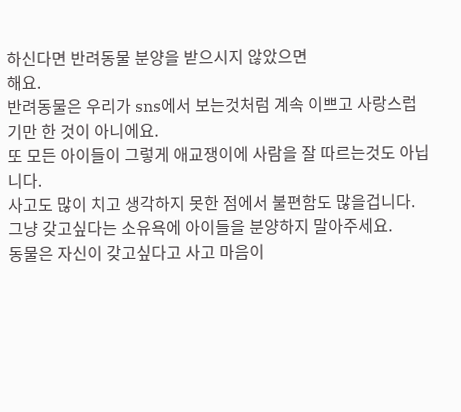하신다면 반려동물 분양을 받으시지 않았으면
해요.
반려동물은 우리가 sns에서 보는것처럼 계속 이쁘고 사랑스럽기만 한 것이 아니에요.
또 모든 아이들이 그렇게 애교쟁이에 사람을 잘 따르는것도 아닙니다.
사고도 많이 치고 생각하지 못한 점에서 불편함도 많을겁니다.
그냥 갖고싶다는 소유욕에 아이들을 분양하지 말아주세요.
동물은 자신이 갖고싶다고 사고 마음이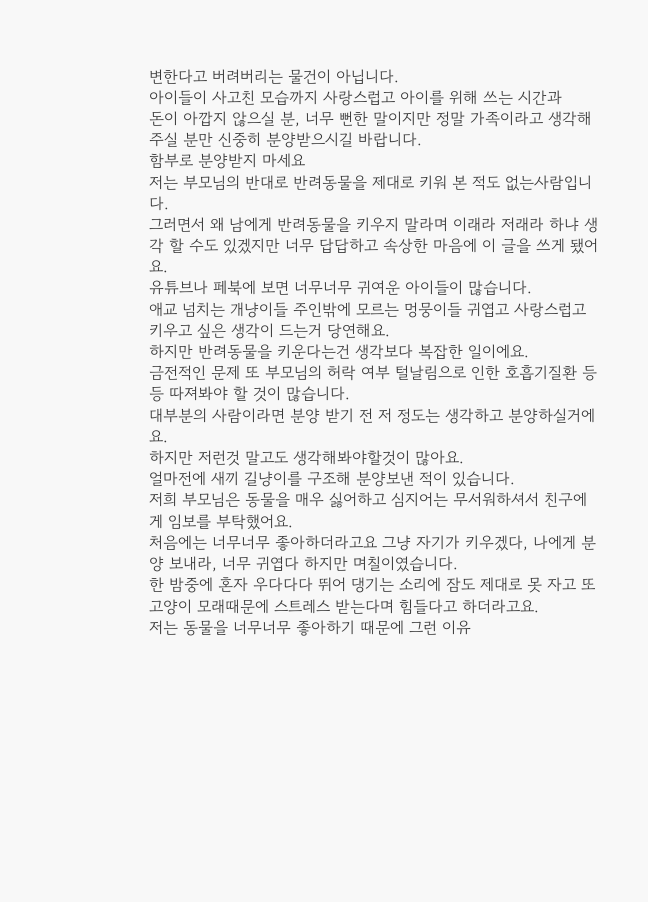변한다고 버려버리는 물건이 아닙니다.
아이들이 사고친 모습까지 사랑스럽고 아이를 위해 쓰는 시간과
돈이 아깝지 않으실 분, 너무 뻔한 말이지만 정말 가족이라고 생각해주실 분만 신중히 분양받으시길 바랍니다.
함부로 분양받지 마세요
저는 부모님의 반대로 반려동물을 제대로 키워 본 적도 없는사람입니다.
그러면서 왜 남에게 반려동물을 키우지 말라며 이래라 저래라 하냐 생각 할 수도 있겠지만 너무 답답하고 속상한 마음에 이 글을 쓰게 됐어요.
유튜브나 페북에 보면 너무너무 귀여운 아이들이 많습니다.
애교 넘치는 개냥이들 주인밖에 모르는 멍뭉이들 귀엽고 사랑스럽고 키우고 싶은 생각이 드는거 당연해요.
하지만 반려동물을 키운다는건 생각보다 복잡한 일이에요.
금전적인 문제 또 부모님의 허락 여부 털날림으로 인한 호흡기질환 등등 따져봐야 할 것이 많습니다.
대부분의 사람이라면 분양 받기 전 저 정도는 생각하고 분양하실거에요.
하지만 저런것 말고도 생각해봐야할것이 많아요.
얼마전에 새끼 길냥이를 구조해 분양보낸 적이 있습니다.
저희 부모님은 동물을 매우 싫어하고 심지어는 무서워하셔서 친구에게 임보를 부탁했어요.
처음에는 너무너무 좋아하더라고요 그냥 자기가 키우겠다, 나에게 분양 보내라, 너무 귀엽다 하지만 며칠이였습니다.
한 밤중에 혼자 우다다다 뛰어 댕기는 소리에 잠도 제대로 못 자고 또 고양이 모래때문에 스트레스 받는다며 힘들다고 하더라고요.
저는 동물을 너무너무 좋아하기 때문에 그런 이유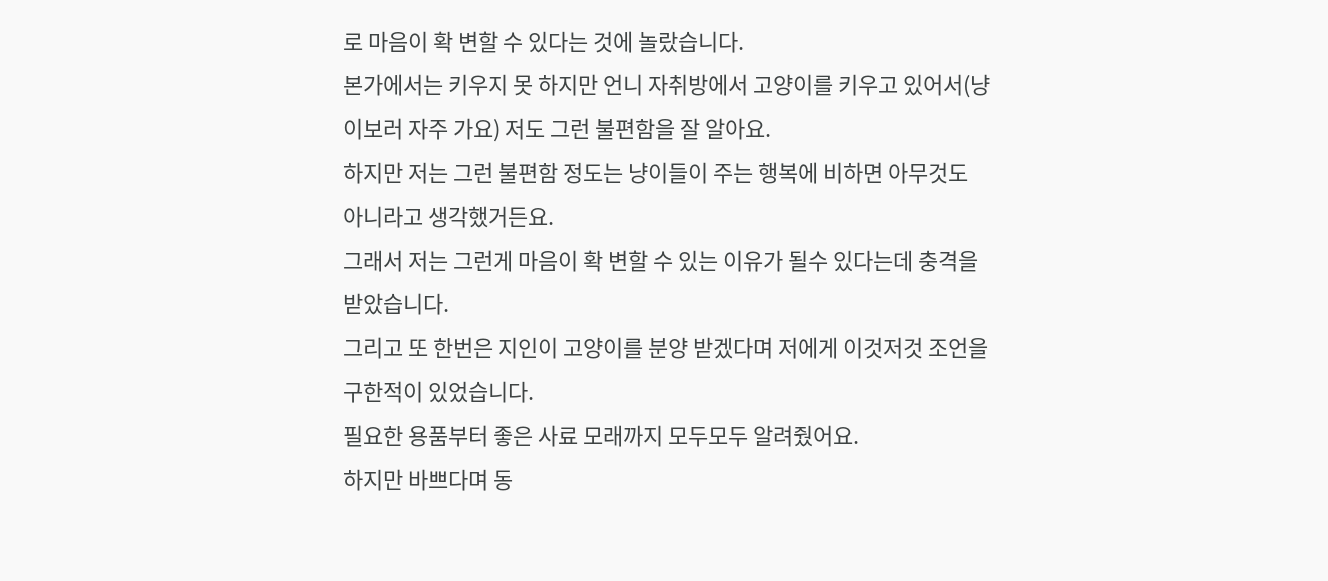로 마음이 확 변할 수 있다는 것에 놀랐습니다.
본가에서는 키우지 못 하지만 언니 자취방에서 고양이를 키우고 있어서(냥이보러 자주 가요) 저도 그런 불편함을 잘 알아요.
하지만 저는 그런 불편함 정도는 냥이들이 주는 행복에 비하면 아무것도 아니라고 생각했거든요.
그래서 저는 그런게 마음이 확 변할 수 있는 이유가 될수 있다는데 충격을 받았습니다.
그리고 또 한번은 지인이 고양이를 분양 받겠다며 저에게 이것저것 조언을 구한적이 있었습니다.
필요한 용품부터 좋은 사료 모래까지 모두모두 알려줬어요.
하지만 바쁘다며 동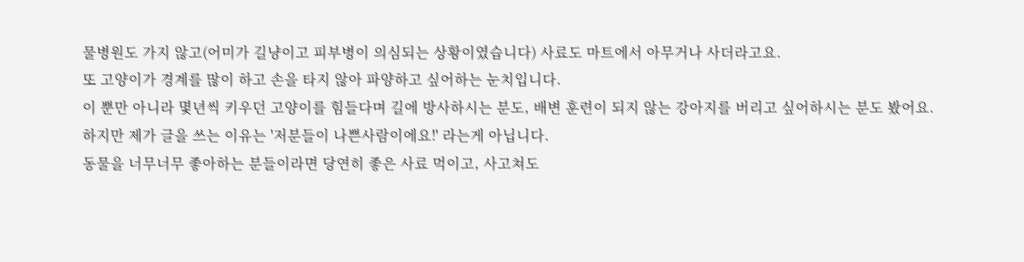물병원도 가지 않고(어미가 길냥이고 피부병이 의심되는 상황이였습니다) 사료도 마트에서 아무거나 사더라고요.
또 고양이가 경계를 많이 하고 손을 타지 않아 파양하고 싶어하는 눈치입니다.
이 뿐만 아니라 몇년씩 키우던 고양이를 힘들다며 길에 방사하시는 분도, 배변 훈련이 되지 않는 강아지를 버리고 싶어하시는 분도 봤어요.
하지만 제가 글을 쓰는 이유는 '저분들이 나쁜사람이에요!' 라는게 아닙니다.
동물을 너무너무 좋아하는 분들이라면 당연히 좋은 사료 먹이고, 사고쳐도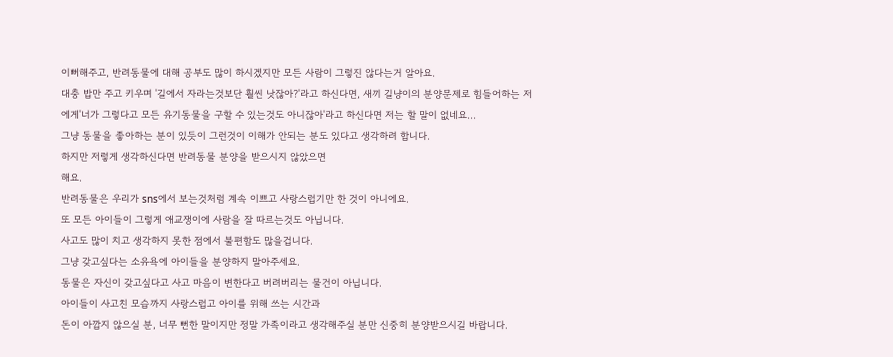이뻐해주고, 반려동물에 대해 공부도 많이 하시겠지만 모든 사람이 그렇진 않다는거 알아요.
대충 밥만 주고 키우며 '길에서 자라는것보단 훨씬 낫잖아?'라고 하신다면, 새끼 길냥이의 분양문제로 힘들어하는 저에게'너가 그렇다고 모든 유기동물을 구할 수 있는것도 아니잖아'라고 하신다면 저는 할 말이 없네요...
그냥 동물을 좋아하는 분이 있듯이 그런것이 이해가 안되는 분도 있다고 생각하려 합니다.
하지만 저렇게 생각하신다면 반려동물 분양을 받으시지 않았으면
해요.
반려동물은 우리가 sns에서 보는것처럼 계속 이쁘고 사랑스럽기만 한 것이 아니에요.
또 모든 아이들이 그렇게 애교쟁이에 사람을 잘 따르는것도 아닙니다.
사고도 많이 치고 생각하지 못한 점에서 불편함도 많을겁니다.
그냥 갖고싶다는 소유욕에 아이들을 분양하지 말아주세요.
동물은 자신이 갖고싶다고 사고 마음이 변한다고 버려버리는 물건이 아닙니다.
아이들이 사고친 모습까지 사랑스럽고 아이를 위해 쓰는 시간과
돈이 아깝지 않으실 분, 너무 뻔한 말이지만 정말 가족이라고 생각해주실 분만 신중히 분양받으시길 바랍니다.